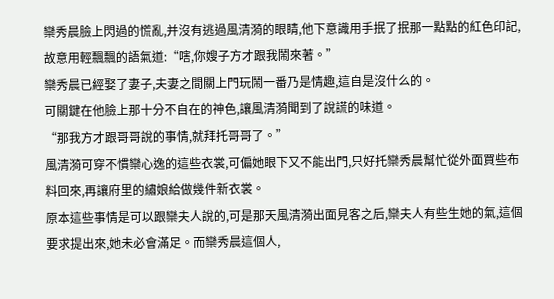欒秀晨臉上閃過的慌亂,并沒有逃過風清漪的眼睛,他下意識用手抿了抿那一點點的紅色印記,故意用輕飄飄的語氣道:“嗐,你嫂子方才跟我鬧來著。”
欒秀晨已經娶了妻子,夫妻之間關上門玩鬧一番乃是情趣,這自是沒什么的。
可關鍵在他臉上那十分不自在的神色,讓風清漪聞到了說謊的味道。
“那我方才跟哥哥說的事情,就拜托哥哥了。”
風清漪可穿不慣欒心逸的這些衣裳,可偏她眼下又不能出門,只好托欒秀晨幫忙從外面買些布料回來,再讓府里的繡娘給做幾件新衣裳。
原本這些事情是可以跟欒夫人說的,可是那天風清漪出面見客之后,欒夫人有些生她的氣,這個要求提出來,她未必會滿足。而欒秀晨這個人,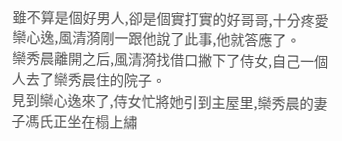雖不算是個好男人,卻是個實打實的好哥哥,十分疼愛欒心逸,風清漪剛一跟他說了此事,他就答應了。
欒秀晨離開之后,風清漪找借口撇下了侍女,自己一個人去了欒秀晨住的院子。
見到欒心逸來了,侍女忙將她引到主屋里,欒秀晨的妻子馮氏正坐在榻上繡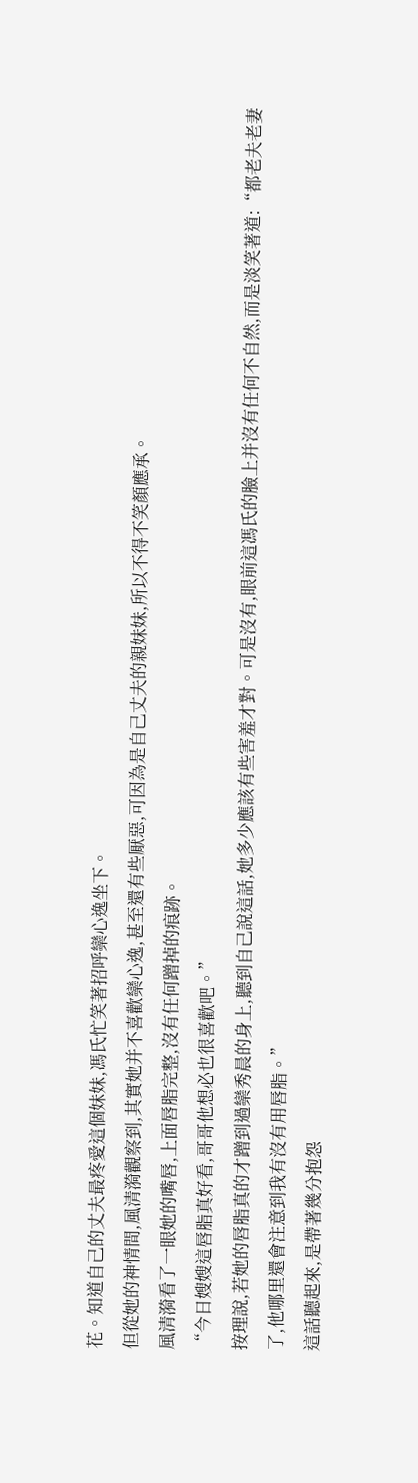花。知道自己的丈夫最疼愛這個妹妹,馮氏忙笑著招呼欒心逸坐下。
但從她的神情間,風清漪觀察到,其實她并不喜歡欒心逸,甚至還有些厭惡,可因為是自己丈夫的親妹妹,所以不得不笑顏應承。
風清漪看了一眼她的嘴唇,上面唇脂完整,沒有任何蹭掉的痕跡。
“今日嫂嫂這唇脂真好看,哥哥他想必也很喜歡吧。”
按理說,若她的唇脂真的才蹭到過欒秀晨的身上,聽到自己說這話,她多少應該有些害羞才對。可是沒有,眼前這馮氏的臉上并沒有任何不自然,而是淡笑著道:“都老夫老妻了,他哪里還會注意到我有沒有用唇脂。”
這話聽起來,是帶著幾分抱怨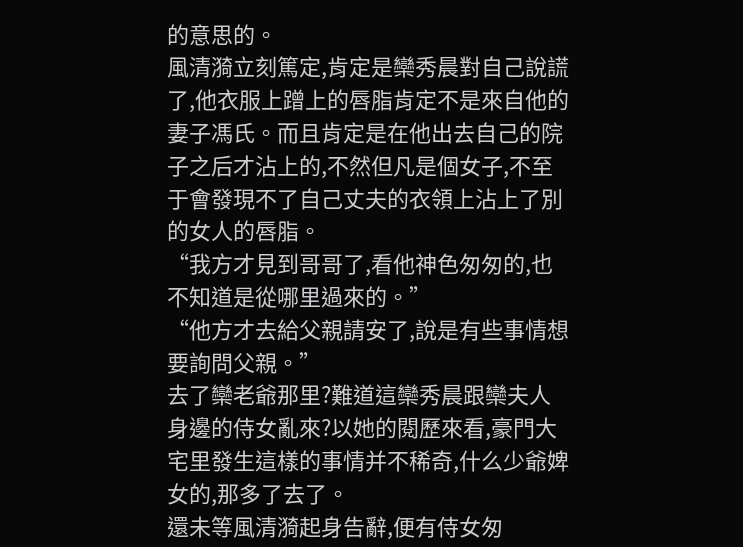的意思的。
風清漪立刻篤定,肯定是欒秀晨對自己說謊了,他衣服上蹭上的唇脂肯定不是來自他的妻子馮氏。而且肯定是在他出去自己的院子之后才沾上的,不然但凡是個女子,不至于會發現不了自己丈夫的衣領上沾上了別的女人的唇脂。
“我方才見到哥哥了,看他神色匆匆的,也不知道是從哪里過來的。”
“他方才去給父親請安了,說是有些事情想要詢問父親。”
去了欒老爺那里?難道這欒秀晨跟欒夫人身邊的侍女亂來?以她的閱歷來看,豪門大宅里發生這樣的事情并不稀奇,什么少爺婢女的,那多了去了。
還未等風清漪起身告辭,便有侍女匆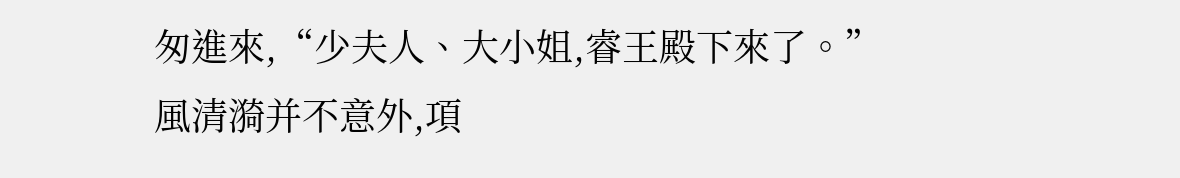匆進來,“少夫人、大小姐,睿王殿下來了。”
風清漪并不意外,項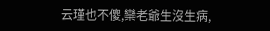云瑾也不傻,欒老爺生沒生病,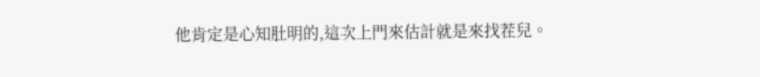他肯定是心知肚明的,這次上門來估計就是來找茬兒。